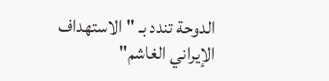الدوحة تندد بـ "الاستهداف الإيراني الغاشم"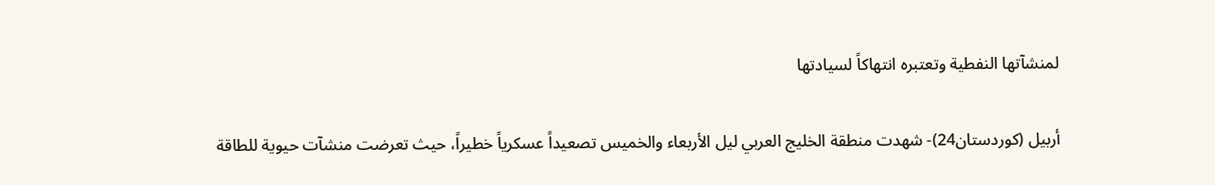لمنشآتها النفطية وتعتبره انتهاكاً لسيادتها

أربيل (كوردستان24)- شهدت منطقة الخليج العربي ليل الأربعاء والخميس تصعيداً عسكرياً خطيراً، حيث تعرضت منشآت حيوية للطاقة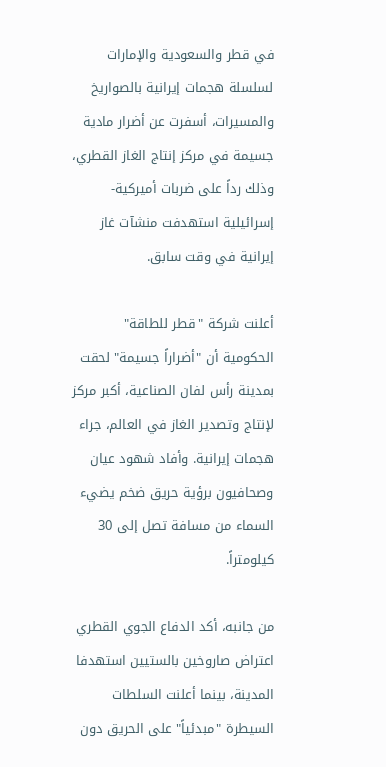في قطر والسعودية والإمارات لسلسلة هجمات إيرانية بالصواريخ والمسيرات، أسفرت عن أضرار مادية جسيمة في مركز إنتاج الغاز القطري، وذلك رداً على ضربات أميركية-إسرائيلية استهدفت منشآت غاز إيرانية في وقت سابق.

أعلنت شركة "قطر للطاقة" الحكومية أن "أضراراً جسيمة" لحقت بمدينة رأس لفان الصناعية، أكبر مركز لإنتاج وتصدير الغاز في العالم، جراء هجمات إيرانية. وأفاد شهود عيان وصحافيون برؤية حريق ضخم يضيء السماء من مسافة تصل إلى 30 كيلومتراً.

من جانبه، أكد الدفاع الجوي القطري اعتراض صاروخين بالستيين استهدفا المدينة، بينما أعلنت السلطات السيطرة "مبدئياً" على الحريق دون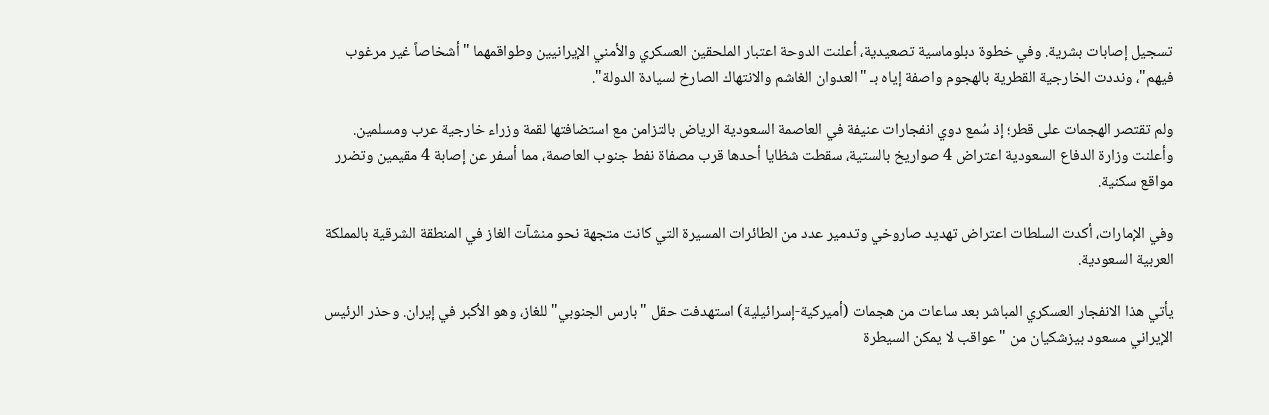تسجيل إصابات بشرية. وفي خطوة دبلوماسية تصعيدية، أعلنت الدوحة اعتبار الملحقين العسكري والأمني الإيرانيين وطواقمهما "أشخاصاً غير مرغوب فيهم"، ونددت الخارجية القطرية بالهجوم واصفة إياه بـ "العدوان الغاشم والانتهاك الصارخ لسيادة الدولة".

ولم تقتصر الهجمات على قطر؛ إذ سُمع دوي انفجارات عنيفة في العاصمة السعودية الرياض بالتزامن مع استضافتها لقمة وزراء خارجية عرب ومسلمين. وأعلنت وزارة الدفاع السعودية اعتراض 4 صواريخ بالستية، سقطت شظايا أحدها قرب مصفاة نفط جنوب العاصمة، مما أسفر عن إصابة 4 مقيمين وتضرر مواقع سكنية.

وفي الإمارات، أكدت السلطات اعتراض تهديد صاروخي وتدمير عدد من الطائرات المسيرة التي كانت متجهة نحو منشآت الغاز في المنطقة الشرقية بالمملكة العربية السعودية.

يأتي هذا الانفجار العسكري المباشر بعد ساعات من هجمات (أميركية-إسرائيلية) استهدفت حقل "بارس الجنوبي" للغاز، وهو الأكبر في إيران. وحذر الرئيس الإيراني مسعود بيزشكيان من "عواقب لا يمكن السيطرة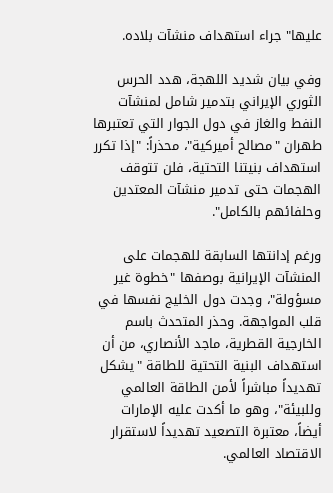عليها" جراء استهداف منشآت بلاده.

وفي بيان شديد اللهجة، هدد الحرس الثوري الإيراني بتدمير شامل لمنشآت النفط والغاز في دول الجوار التي تعتبرها طهران "مصالح أميركية"، محذراً: "إذا تكرر استهداف بنيتنا التحتية، فلن تتوقف الهجمات حتى تدمير منشآت المعتدين وحلفائهم بالكامل".

ورغم إدانتها السابقة للهجمات على المنشآت الإيرانية بوصفها "خطوة غير مسؤولة"، وجدت دول الخليج نفسها في قلب المواجهة. وحذر المتحدث باسم الخارجية القطرية، ماجد الأنصاري، من أن استهداف البنية التحتية للطاقة "يشكل تهديداً مباشراً لأمن الطاقة العالمي وللبيئة"، وهو ما أكدت عليه الإمارات أيضاً، معتبرة التصعيد تهديداً لاستقرار الاقتصاد العالمي.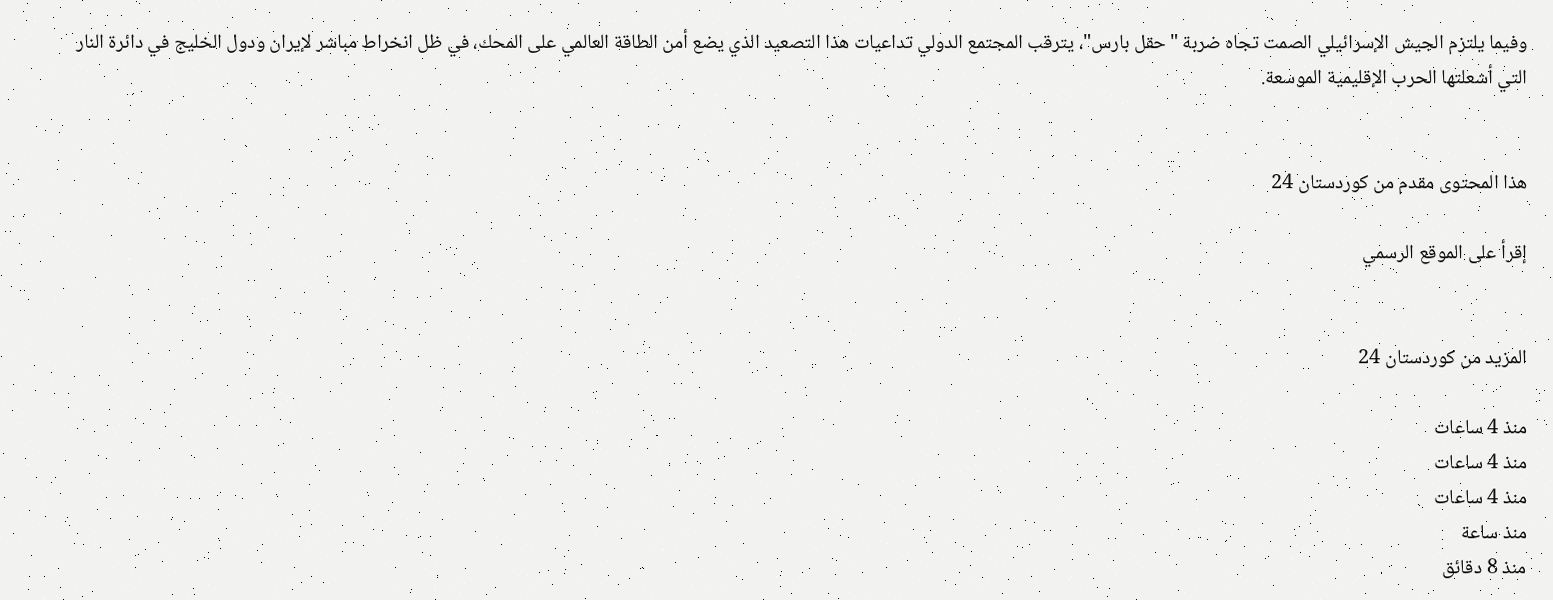وفيما يلتزم الجيش الإسرائيلي الصمت تجاه ضربة "حقل بارس"، يترقب المجتمع الدولي تداعيات هذا التصعيد الذي يضع أمن الطاقة العالمي على المحك، في ظل انخراط مباشر لإيران ودول الخليج في دائرة النار التي أشعلتها الحرب الإقليمية الموسعة.


هذا المحتوى مقدم من كوردستان 24

إقرأ على الموقع الرسمي


المزيد من كوردستان 24

منذ 4 ساعات
منذ 4 ساعات
منذ 4 ساعات
منذ ساعة
منذ 8 دقائق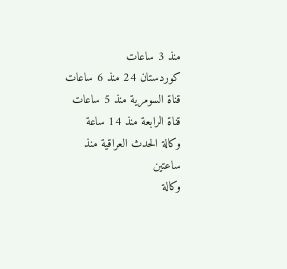منذ 3 ساعات
كوردستان 24 منذ 6 ساعات
قناة السومرية منذ 5 ساعات
قناة الرابعة منذ 14 ساعة
وكالة الحدث العراقية منذ ساعتين
وكالة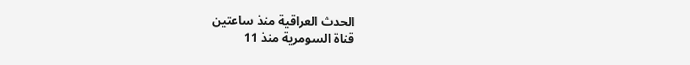الحدث العراقية منذ ساعتين
قناة السومرية منذ 11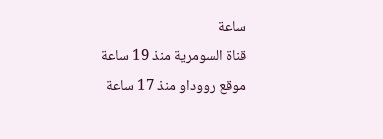ساعة
قناة السومرية منذ 19 ساعة
موقع رووداو منذ 17 ساعة